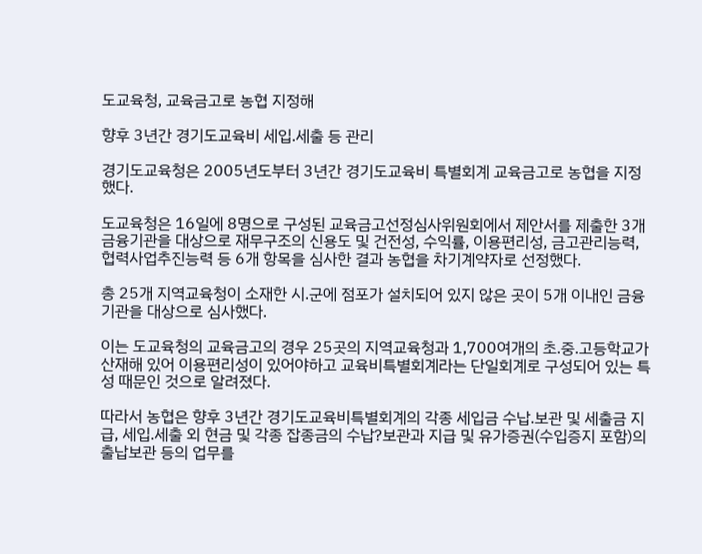도교육청, 교육금고로 농협 지정해

향후 3년간 경기도교육비 세입.세출 등 관리

경기도교육청은 2005년도부터 3년간 경기도교육비 특별회계 교육금고로 농협을 지정했다.

도교육청은 16일에 8명으로 구성된 교육금고선정심사위원회에서 제안서를 제출한 3개 금융기관을 대상으로 재무구조의 신용도 및 건전성, 수익률, 이용편리성, 금고관리능력, 협력사업추진능력 등 6개 항목을 심사한 결과 농협을 차기계약자로 선정했다.

총 25개 지역교육청이 소재한 시.군에 점포가 설치되어 있지 않은 곳이 5개 이내인 금융기관을 대상으로 심사했다.

이는 도교육청의 교육금고의 경우 25곳의 지역교육청과 1,700여개의 초.중.고등학교가 산재해 있어 이용편리성이 있어야하고 교육비특별회계라는 단일회계로 구성되어 있는 특성 때문인 것으로 알려졌다.

따라서 농협은 향후 3년간 경기도교육비특별회계의 각종 세입금 수납.보관 및 세출금 지급, 세입.세출 외 현금 및 각종 잡종금의 수납?보관과 지급 및 유가증권(수입증지 포함)의 출납보관 등의 업무를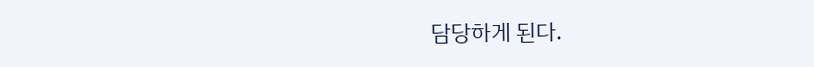담당하게 된다.